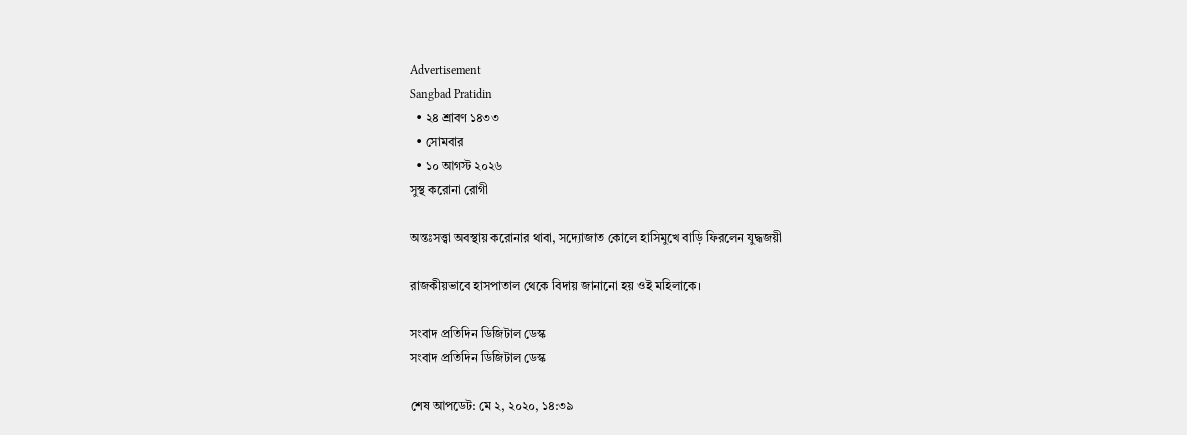Advertisement
Sangbad Pratidin
  • ২৪ শ্রাবণ ১৪৩৩
  • সোমবার
  • ১০ আগস্ট ২০২৬
সুস্থ করোনা রোগী

অন্তঃসত্ত্বা অবস্থায় করোনার থাবা, সদ্যোজাত কোলে হাসিমুখে বাড়ি ফিরলেন যুদ্ধজয়ী

রাজকীয়ভাবে হাসপাতাল থেকে বিদায় জানানো হয় ওই মহিলাকে।

সংবাদ প্রতিদিন ডিজিটাল ডেস্ক
সংবাদ প্রতিদিন ডিজিটাল ডেস্ক

শেষ আপডেট: মে ২, ২০২০, ১৪:৩৯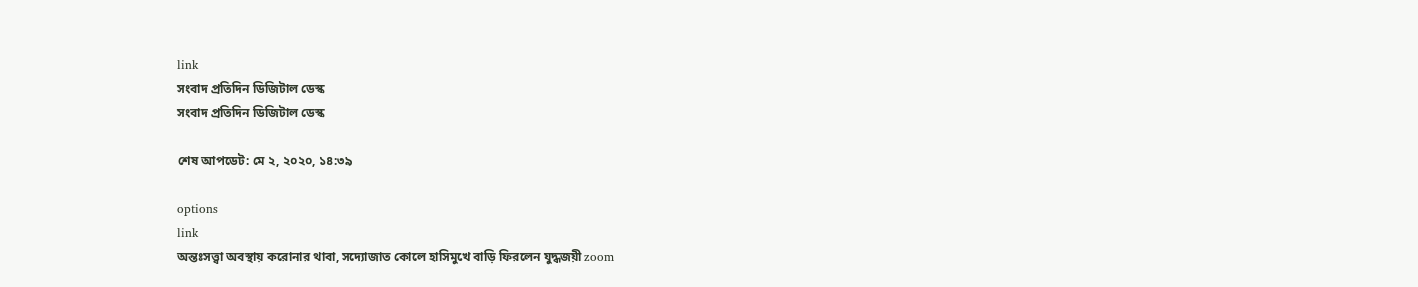link
সংবাদ প্রতিদিন ডিজিটাল ডেস্ক
সংবাদ প্রতিদিন ডিজিটাল ডেস্ক

শেষ আপডেট: মে ২, ২০২০, ১৪:৩৯

options
link
অন্তঃসত্ত্বা অবস্থায় করোনার থাবা, সদ্যোজাত কোলে হাসিমুখে বাড়ি ফিরলেন যুদ্ধজয়ী zoom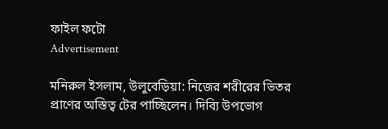ফাইল ফটো
Advertisement

মনিরুল ইসলাম, উলুবেড়িয়া: নিজের শরীরের ভিতর প্রাণের অস্তিত্ব টের পাচ্ছিলেন। দিব্যি উপভোগ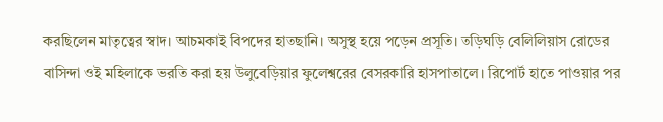করছিলেন মাতৃত্বের স্বাদ। আচমকাই বিপদের হাতছানি। অসুস্থ হয়ে পড়েন প্রসূতি। তড়িঘড়ি বেলিলিয়াস রোডের বাসিন্দা ওই মহিলাকে ভরতি করা হয় উলুবেড়িয়ার ফুলেশ্বরের বেসরকারি হাসপাতালে। রিপোর্ট হাতে পাওয়ার পর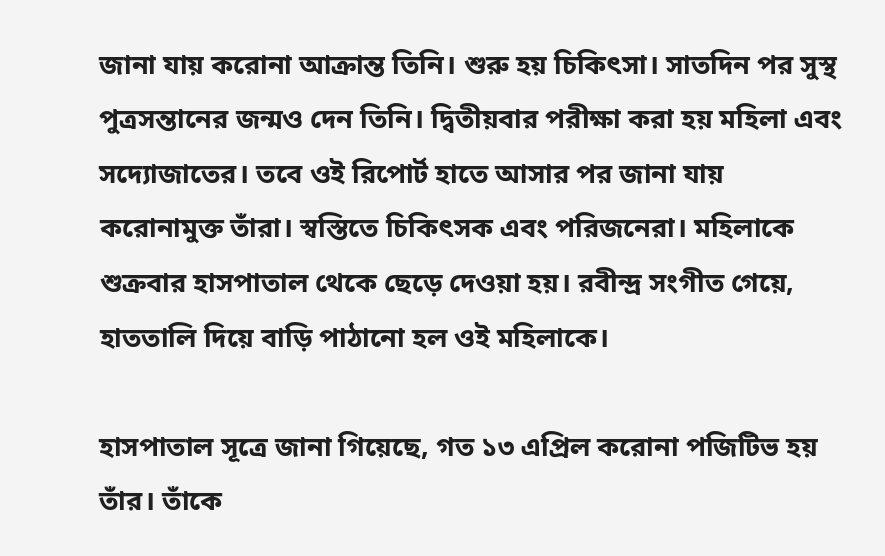জানা যায় করোনা আক্রান্ত তিনি। শুরু হয় চিকিৎসা। সাতদিন পর সুস্থ পুত্রসন্তানের জন্মও দেন তিনি। দ্বিতীয়বার পরীক্ষা করা হয় মহিলা এবং সদ্যোজাতের। তবে ওই রিপোর্ট হাতে আসার পর জানা যায় করোনামুক্ত তাঁরা। স্বস্তিতে চিকিৎসক এবং পরিজনেরা। মহিলাকে শুক্রবার হাসপাতাল থেকে ছেড়ে দেওয়া হয়। রবীন্দ্র সংগীত গেয়ে, হাততালি দিয়ে বাড়ি পাঠানো হল ওই মহিলাকে।

হাসপাতাল সূত্রে জানা গিয়েছে, গত ১৩ এপ্রিল করোনা পজিটিভ হয় তাঁর। তাঁকে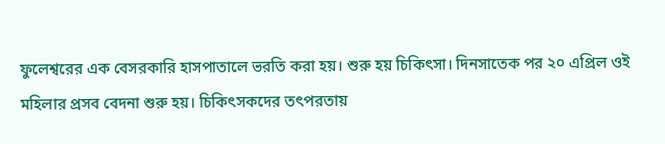ফুলেশ্বরের এক বেসরকারি হাসপাতালে ভরতি করা হয়। শুরু হয় চিকিৎসা। দিনসাতেক পর ২০ এপ্রিল ওই মহিলার প্রসব বেদনা শুরু হয়। চিকিৎসকদের তৎপরতায়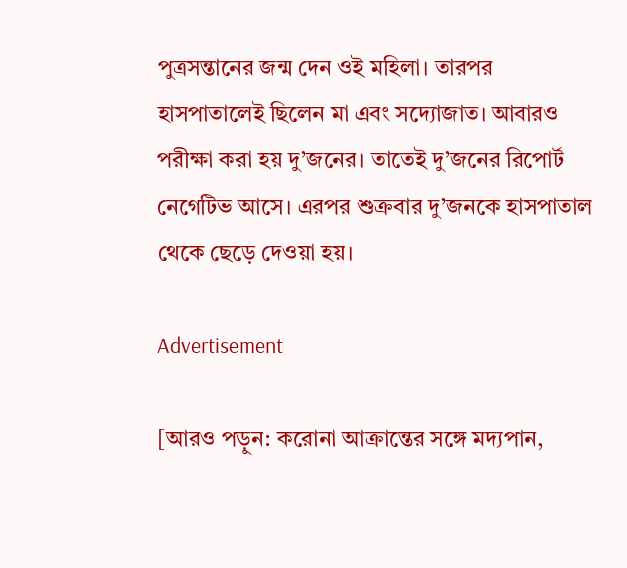পুত্রসন্তানের জন্ম দেন ওই মহিলা। তারপর হাসপাতালেই ছিলেন মা এবং সদ্যোজাত। আবারও পরীক্ষা করা হয় দু’জনের। তাতেই দু’জনের রিপোর্ট নেগেটিভ আসে। এরপর শুক্রবার দু’জনকে হাসপাতাল থেকে ছেড়ে দেওয়া হয়।

Advertisement

[আরও পড়ুন: করোনা আক্রান্তের সঙ্গে মদ্যপান,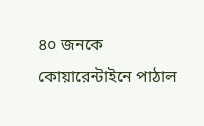৪০ জনকে কোয়ারেন্টাইনে পাঠাল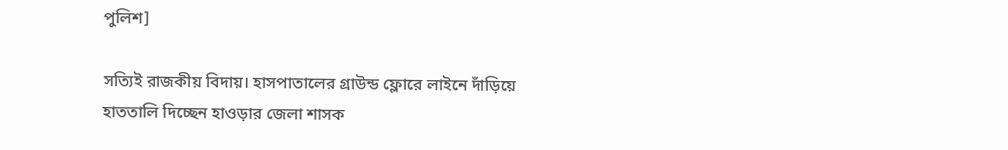পুলিশ]

সত্যিই রাজকীয় বিদায়। হাসপাতালের গ্রাউন্ড ফ্লোরে লাইনে দাঁড়িয়ে হাততালি দিচ্ছেন হাওড়ার জেলা শাসক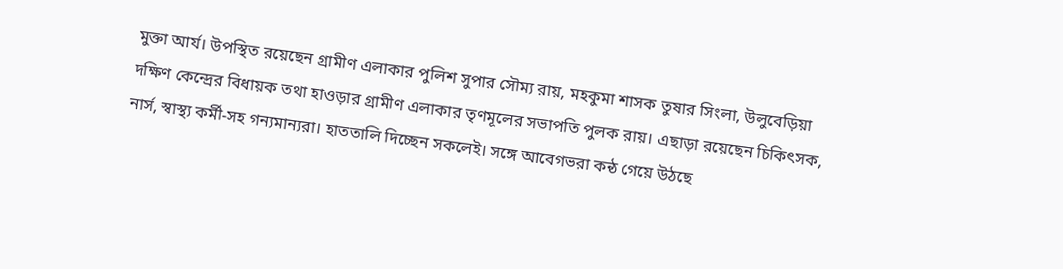মুক্তা আর্য। উপস্থিত রয়েছেন গ্রামীণ এলাকার পুলিশ সুপার সৌম্য রায়, মহকুমা শাসক তুষার সিংলা, উলুবেড়িয়া দক্ষিণ কেন্দ্রের বিধায়ক তথা হাওড়ার গ্রামীণ এলাকার তৃণমূলের সভাপতি পুলক রায়। এছাড়া রয়েছেন চিকিৎসক, নার্স, স্বাস্থ্য কর্মী-সহ গন্যমান্যরা। হাততালি দিচ্ছেন সকলেই। সঙ্গে আবেগভরা কন্ঠ গেয়ে উঠছে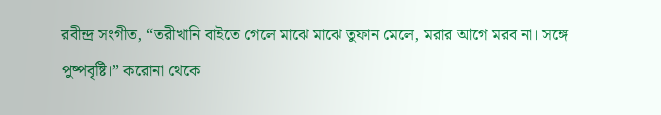রবীন্দ্র সংগীত, “তরীখানি বাইতে গেলে মাঝে মাঝে তুফান মেলে, মরার আগে মরব না। সঙ্গে পুষ্পবৃষ্টি।” করোনা থেকে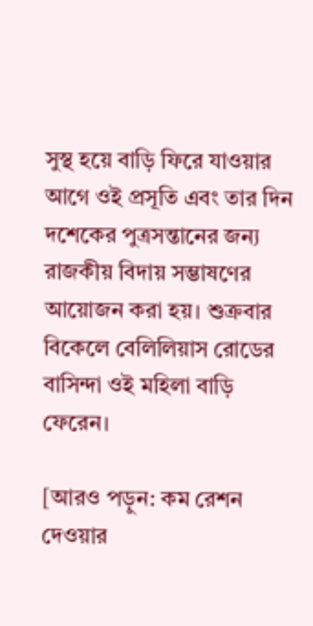সুস্থ হয়ে বাড়ি ফিরে যাওয়ার আগে ওই প্রসূতি এবং তার দিন দশেকের পুত্রসন্তানের জন্য রাজকীয় বিদায় সম্ভাষণের আয়োজন করা হয়। শুক্রবার বিকেলে বেলিলিয়াস রোডের বাসিন্দা ওই মহিলা বাড়ি ফেরেন।

[আরও পড়ুন: কম রেশন দেওয়ার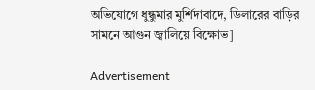অভিযোগে ধুন্ধুমার মুর্শিদাবাদে, ডিলারের বাড়ির সামনে আগুন জ্বালিয়ে বিক্ষোভ]

Advertisement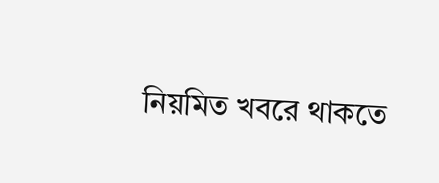নিয়মিত খবরে থাকতে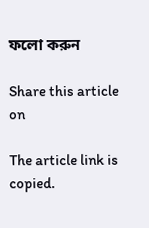ফলো করুন

Share this article on

The article link is copied.